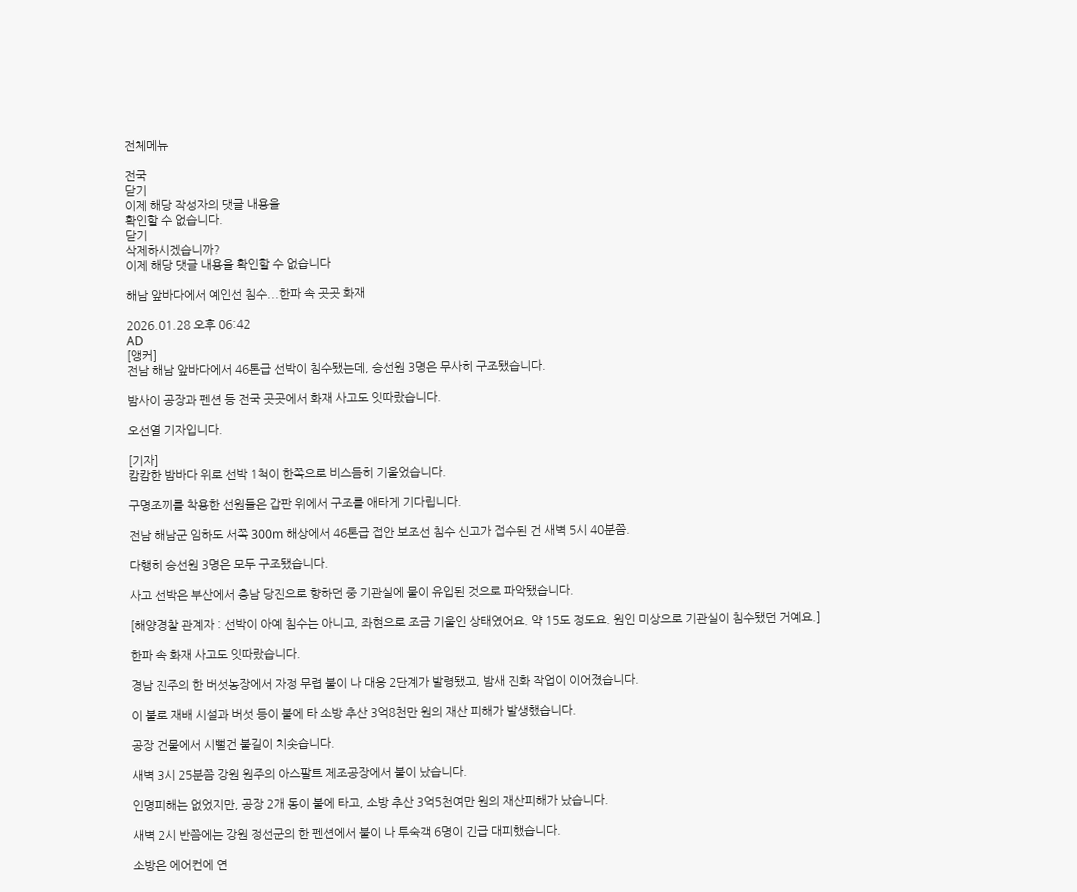전체메뉴

전국
닫기
이제 해당 작성자의 댓글 내용을
확인할 수 없습니다.
닫기
삭제하시겠습니까?
이제 해당 댓글 내용을 확인할 수 없습니다

해남 앞바다에서 예인선 침수...한파 속 곳곳 화재

2026.01.28 오후 06:42
AD
[앵커]
전남 해남 앞바다에서 46톤급 선박이 침수됐는데, 승선원 3명은 무사히 구조됐습니다.

밤사이 공장과 펜션 등 전국 곳곳에서 화재 사고도 잇따랐습니다.

오선열 기자입니다.

[기자]
캄캄한 밤바다 위로 선박 1척이 한쪽으로 비스듬히 기울었습니다.

구명조끼를 착용한 선원들은 갑판 위에서 구조를 애타게 기다립니다.

전남 해남군 임하도 서쪽 300m 해상에서 46톤급 접안 보조선 침수 신고가 접수된 건 새벽 5시 40분쯤.

다행히 승선원 3명은 모두 구조됐습니다.

사고 선박은 부산에서 충남 당진으로 향하던 중 기관실에 물이 유입된 것으로 파악됐습니다.

[해양경찰 관계자 : 선박이 아예 침수는 아니고, 좌현으로 조금 기울인 상태였어요. 약 15도 정도요. 원인 미상으로 기관실이 침수됐던 거예요.]

한파 속 화재 사고도 잇따랐습니다.

경남 진주의 한 버섯농장에서 자정 무렵 불이 나 대응 2단계가 발령됐고, 밤새 진화 작업이 이어졌습니다.

이 불로 재배 시설과 버섯 등이 불에 타 소방 추산 3억8천만 원의 재산 피해가 발생했습니다.

공장 건물에서 시뻘건 불길이 치솟습니다.

새벽 3시 25분쯤 강원 원주의 아스팔트 제조공장에서 불이 났습니다.

인명피해는 없었지만, 공장 2개 동이 불에 타고, 소방 추산 3억5천여만 원의 재산피해가 났습니다.

새벽 2시 반쯤에는 강원 정선군의 한 펜션에서 불이 나 투숙객 6명이 긴급 대피했습니다.

소방은 에어컨에 연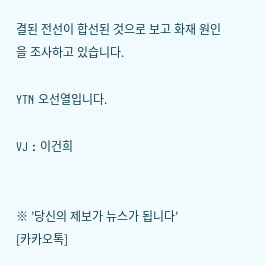결된 전선이 합선된 것으로 보고 화재 원인을 조사하고 있습니다.

YTN 오선열입니다.

VJ : 이건희


※ ’당신의 제보가 뉴스가 됩니다’
[카카오톡]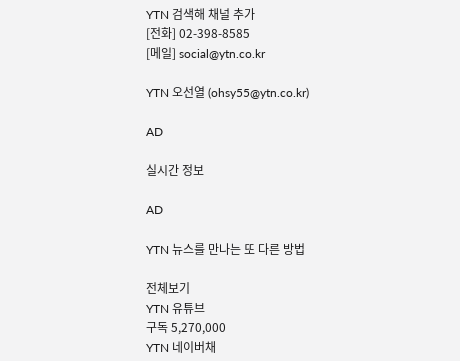YTN 검색해 채널 추가
[전화] 02-398-8585
[메일] social@ytn.co.kr

YTN 오선열 (ohsy55@ytn.co.kr)

AD

실시간 정보

AD

YTN 뉴스를 만나는 또 다른 방법

전체보기
YTN 유튜브
구독 5,270,000
YTN 네이버채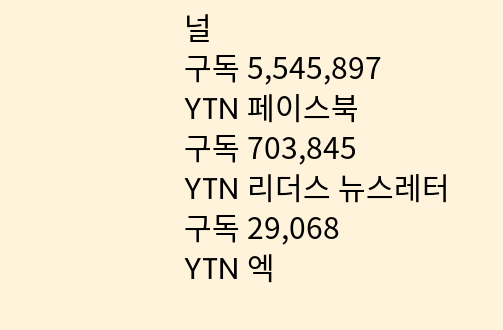널
구독 5,545,897
YTN 페이스북
구독 703,845
YTN 리더스 뉴스레터
구독 29,068
YTN 엑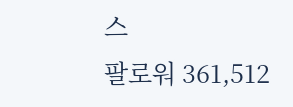스
팔로워 361,512